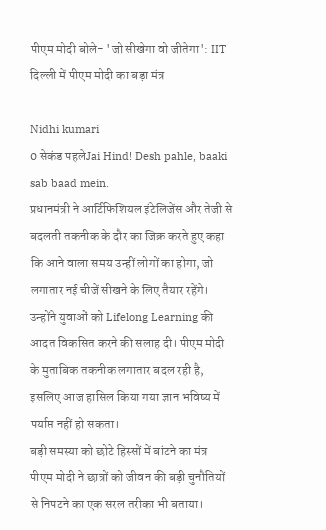पीएम मोदी बोले- 'जो सीखेगा वो जीतेगा': IIT दिल्ली में पीएम मोदी का बड़ा मंत्र

Nidhi kumari
0 सेकंड पहलेJai Hind! Desh pahle, baaki sab baad mein.
प्रधानमंत्री ने आर्टिफिशियल इंटेलिजेंस और तेजी से बदलती तकनीक के दौर का जिक्र करते हुए कहा कि आने वाला समय उन्हीं लोगों का होगा, जो लगातार नई चीजें सीखने के लिए तैयार रहेंगे। उन्होंने युवाओं को Lifelong Learning की आदत विकसित करने की सलाह दी। पीएम मोदी के मुताबिक तकनीक लगातार बदल रही है, इसलिए आज हासिल किया गया ज्ञान भविष्य में पर्याप्त नहीं हो सकता।
बड़ी समस्या को छोटे हिस्सों में बांटने का मंत्र
पीएम मोदी ने छात्रों को जीवन की बड़ी चुनौतियों से निपटने का एक सरल तरीका भी बताया।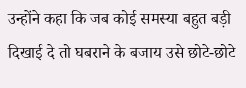उन्होंने कहा कि जब कोई समस्या बहुत बड़ी दिखाई दे तो घबराने के बजाय उसे छोटे-छोटे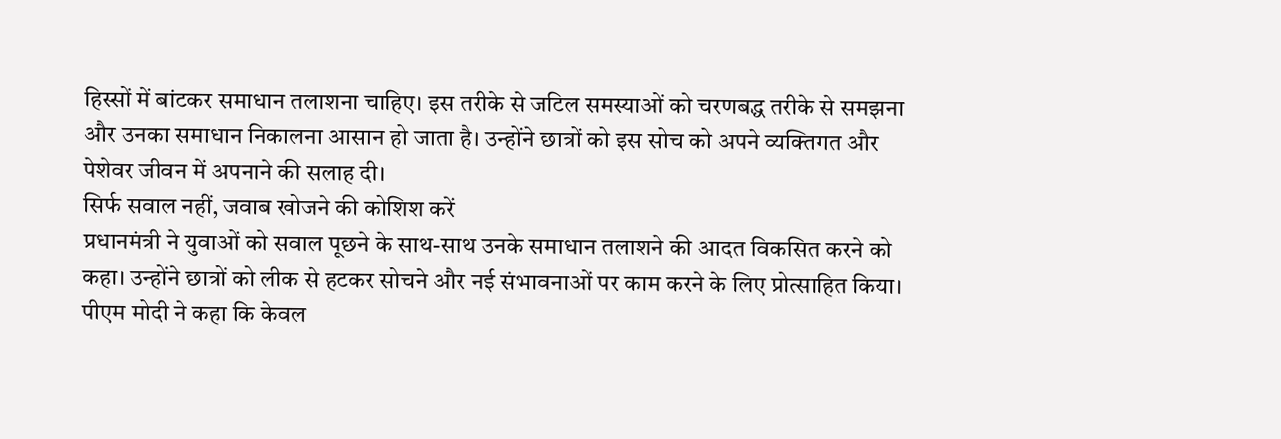हिस्सों में बांटकर समाधान तलाशना चाहिए। इस तरीके से जटिल समस्याओं को चरणबद्ध तरीके से समझना और उनका समाधान निकालना आसान हो जाता है। उन्होंने छात्रों को इस सोच को अपने व्यक्तिगत और पेशेवर जीवन में अपनाने की सलाह दी।
सिर्फ सवाल नहीं, जवाब खोजने की कोशिश करें
प्रधानमंत्री ने युवाओं को सवाल पूछने के साथ-साथ उनके समाधान तलाशने की आदत विकसित करने को कहा। उन्होंने छात्रों को लीक से हटकर सोचने और नई संभावनाओं पर काम करने के लिए प्रोत्साहित किया। पीएम मोदी ने कहा कि केवल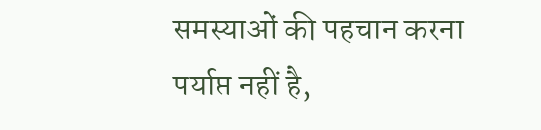समस्याओं की पहचान करना पर्याप्त नहीं है,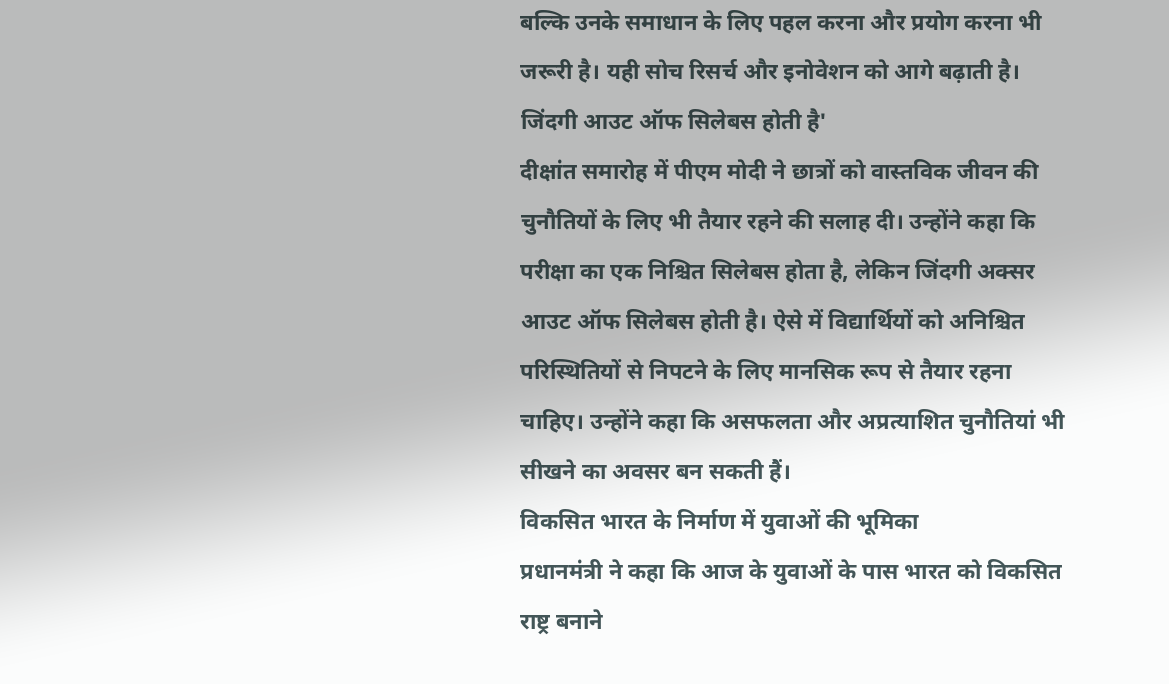बल्कि उनके समाधान के लिए पहल करना और प्रयोग करना भी जरूरी है। यही सोच रिसर्च और इनोवेशन को आगे बढ़ाती है।
जिंदगी आउट ऑफ सिलेबस होती है'
दीक्षांत समारोह में पीएम मोदी ने छात्रों को वास्तविक जीवन की चुनौतियों के लिए भी तैयार रहने की सलाह दी। उन्होंने कहा कि परीक्षा का एक निश्चित सिलेबस होता है, लेकिन जिंदगी अक्सर आउट ऑफ सिलेबस होती है। ऐसे में विद्यार्थियों को अनिश्चित परिस्थितियों से निपटने के लिए मानसिक रूप से तैयार रहना चाहिए। उन्होंने कहा कि असफलता और अप्रत्याशित चुनौतियां भी सीखने का अवसर बन सकती हैं।
विकसित भारत के निर्माण में युवाओं की भूमिका
प्रधानमंत्री ने कहा कि आज के युवाओं के पास भारत को विकसित राष्ट्र बनाने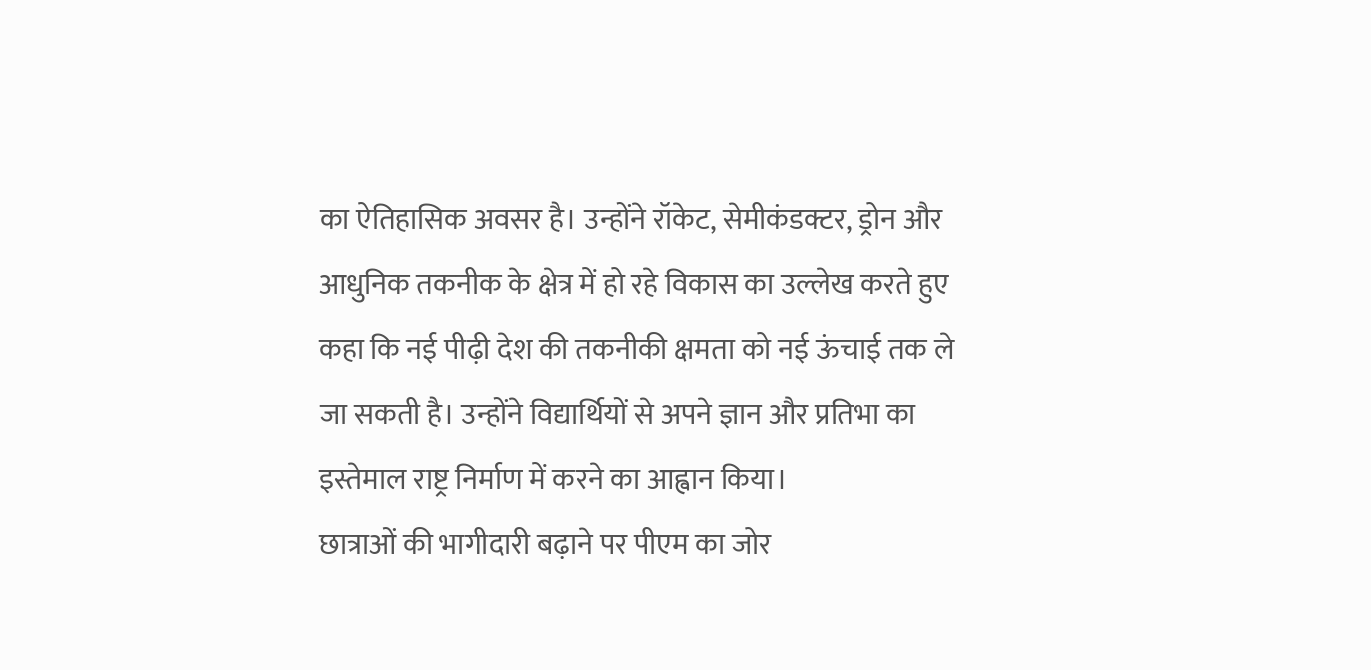का ऐतिहासिक अवसर है। उन्होंने रॉकेट, सेमीकंडक्टर, ड्रोन और आधुनिक तकनीक के क्षेत्र में हो रहे विकास का उल्लेख करते हुए कहा कि नई पीढ़ी देश की तकनीकी क्षमता को नई ऊंचाई तक ले जा सकती है। उन्होंने विद्यार्थियों से अपने ज्ञान और प्रतिभा का इस्तेमाल राष्ट्र निर्माण में करने का आह्वान किया।
छात्राओं की भागीदारी बढ़ाने पर पीएम का जोर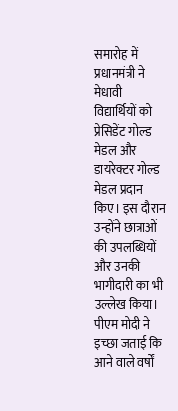समारोह में प्रधानमंत्री ने मेधावी विद्यार्थियों को प्रेसिडेंट गोल्ड मेडल और डायरेक्टर गोल्ड मेडल प्रदान किए। इस दौरान उन्होंने छात्राओं की उपलब्धियों और उनकी भागीदारी का भी उल्लेख किया। पीएम मोदी ने इच्छा जताई कि आने वाले वर्षों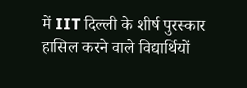में IIT दिल्ली के शीर्ष पुरस्कार हासिल करने वाले विद्यार्थियों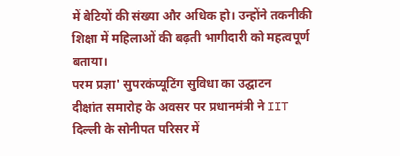में बेटियों की संख्या और अधिक हो। उन्होंने तकनीकी शिक्षा में महिलाओं की बढ़ती भागीदारी को महत्वपूर्ण बताया।
परम प्रज्ञा' सुपरकंप्यूटिंग सुविधा का उद्घाटन
दीक्षांत समारोह के अवसर पर प्रधानमंत्री ने IIT दिल्ली के सोनीपत परिसर में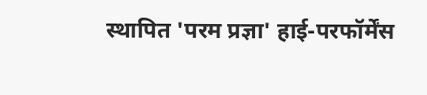स्थापित 'परम प्रज्ञा' हाई-परफॉर्मेंस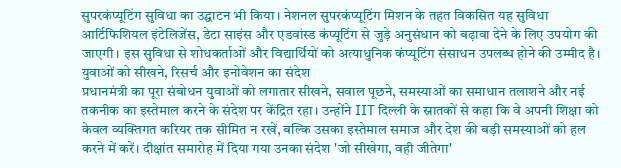सुपरकंप्यूटिंग सुविधा का उद्घाटन भी किया। नेशनल सुपरकंप्यूटिंग मिशन के तहत विकसित यह सुविधा आर्टिफिशियल इंटेलिजेंस, डेटा साइंस और एडवांस्ड कंप्यूटिंग से जुड़े अनुसंधान को बढ़ावा देने के लिए उपयोग की जाएगी। इस सुविधा से शोधकर्ताओं और विद्यार्थियों को अत्याधुनिक कंप्यूटिंग संसाधन उपलब्ध होने की उम्मीद है।
युवाओं को सीखने, रिसर्च और इनोवेशन का संदेश
प्रधानमंत्री का पूरा संबोधन युवाओं को लगातार सीखने, सवाल पूछने, समस्याओं का समाधान तलाशने और नई तकनीक का इस्तेमाल करने के संदेश पर केंद्रित रहा। उन्होंने IIT दिल्ली के स्नातकों से कहा कि वे अपनी शिक्षा को केवल व्यक्तिगत करियर तक सीमित न रखें, बल्कि उसका इस्तेमाल समाज और देश की बड़ी समस्याओं को हल करने में करें। दीक्षांत समारोह में दिया गया उनका संदेश 'जो सीखेगा, वही जीतेगा'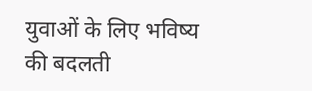युवाओं के लिए भविष्य की बदलती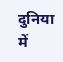दुनिया में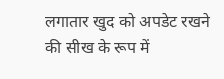लगातार खुद को अपडेट रखने की सीख के रूप में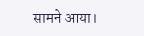सामने आया।